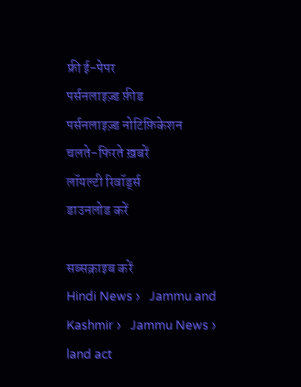फ्री ई-पेपर
पर्सनलाइज़्ड फ़ीड
पर्सनलाइज़्ड नोटिफ़िकेशन
चलते-फिरते ख़बरें
लॉयल्टी रिवॉर्ड्स
डाउनलोड करें

सब्सक्राइब करें
Hindi News ›   Jammu and Kashmir ›   Jammu News ›   land act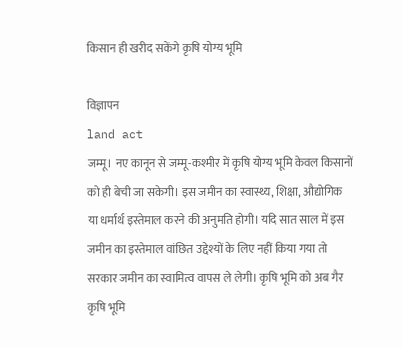किसान ही खरीद सकेंगे कृषि योग्य भूमि

विज्ञापन
land act
जम्मू। नए कानून से जम्मू-कश्मीर में कृषि योग्य भूमि केवल किसानों को ही बेची जा सकेगी। इस जमीन का स्वास्थ्य, शिक्षा, औद्योगिक या धर्मार्थ इस्तेमाल करने की अनुमति होगी। यदि सात साल में इस जमीन का इस्तेमाल वांछित उद्देश्यों के लिए नहीं किया गया तो सरकार जमीन का स्वामित्व वापस ले लेगी। कृषि भूमि को अब गैर कृषि भूमि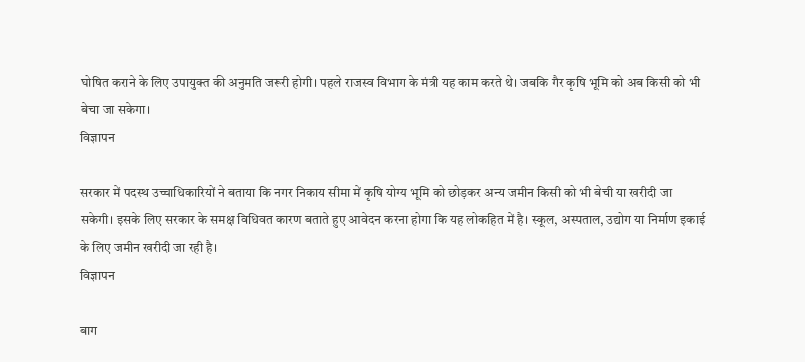घोषित कराने के लिए उपायुक्त की अनुमति जरूरी होगी। पहले राजस्व विभाग के मंत्री यह काम करते थे। जबकि गैर कृषि भूमि को अब किसी को भी बेचा जा सकेगा।
विज्ञापन

सरकार में पदस्थ उच्चाधिकारियों ने बताया कि नगर निकाय सीमा में कृषि योग्य भूमि को छोड़कर अन्य जमीन किसी को भी बेची या खरीदी जा सकेगी। इसके लिए सरकार के समक्ष विधिवत कारण बताते हुए आवेदन करना होगा कि यह लोकहित में है। स्कूल, अस्पताल, उद्योग या निर्माण इकाई के लिए जमीन खरीदी जा रही है।
विज्ञापन

बाग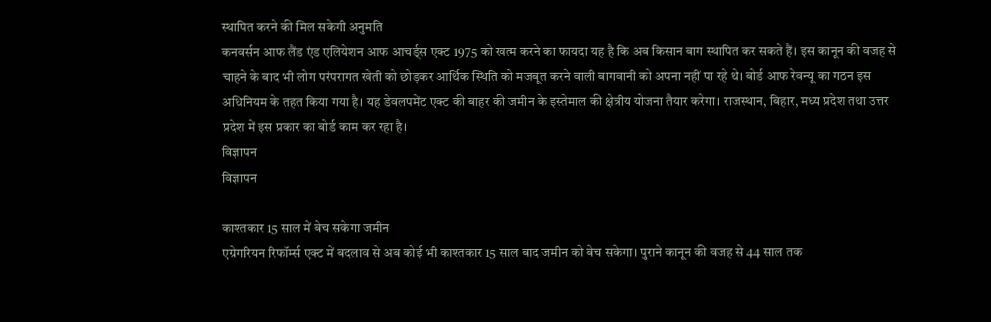स्थापित करने की मिल सकेगी अनुमति
कनवर्सन आफ लैंड एंड एलियेशन आफ आचर्ड्स एक्ट 1975 को खत्म करने का फायदा यह है कि अब किसान बाग स्थापित कर सकते हैं। इस कानून की वजह से चाहने के बाद भी लोग परंपरागत खेती को छोड़कर आर्थिक स्थिति को मजबूत करने वाली बागवानी को अपना नहीं पा रहे थे। बोर्ड आफ रेवन्यू का गठन इस अधिनियम के तहत किया गया है। यह डेवलपमेंट एक्ट की बाहर की जमीन के इस्तेमाल की क्षेत्रीय योजना तैयार करेगा। राजस्थान, बिहार, मध्य प्रदेश तथा उत्तर प्रदेश में इस प्रकार का बोर्ड काम कर रहा है।
विज्ञापन
विज्ञापन

काश्तकार 15 साल में बेच सकेगा जमीन
एग्रेगरियन रिफॉर्म्स एक्ट में बदलाव से अब कोई भी काश्तकार 15 साल बाद जमीन को बेच सकेगा। पुराने कानून की वजह से 44 साल तक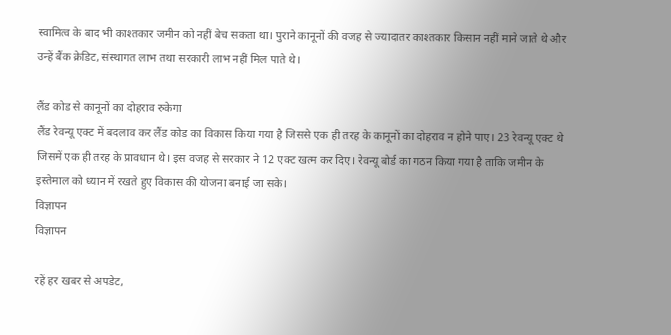स्वामित्व के बाद भी काश्तकार जमीन को नहीं बेच सकता था। पुराने कानूनों की वजह से ज्यादातर काश्तकार किसान नहीं माने जाते थे और उन्हें बैंक क्रेडिट, संस्थागत लाभ तथा सरकारी लाभ नहीं मिल पाते थे।

लैंड कोड से कानूनों का दोहराव रुकेगा
लैंड रेवन्यू एक्ट में बदलाव कर लैंड कोड का विकास किया गया है जिससे एक ही तरह के कानूनों का दोहराव न होने पाए। 23 रेवन्यू एक्ट थे जिसमें एक ही तरह के प्रावधान थे। इस वजह से सरकार ने 12 एक्ट खत्म कर दिए। रेवन्यू बोर्ड का गठन किया गया है ताकि जमीन के इस्तेमाल को ध्यान में रखते हुए विकास की योजना बनाई जा सके।
विज्ञापन
विज्ञापन

रहें हर खबर से अपडेट,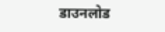डाउनलोड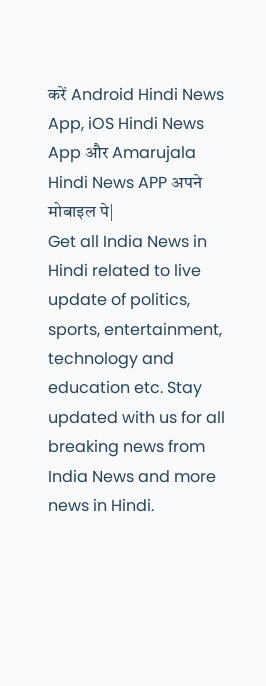करें Android Hindi News App, iOS Hindi News App और Amarujala Hindi News APP अपने मोबाइल पे|
Get all India News in Hindi related to live update of politics, sports, entertainment, technology and education etc. Stay updated with us for all breaking news from India News and more news in Hindi.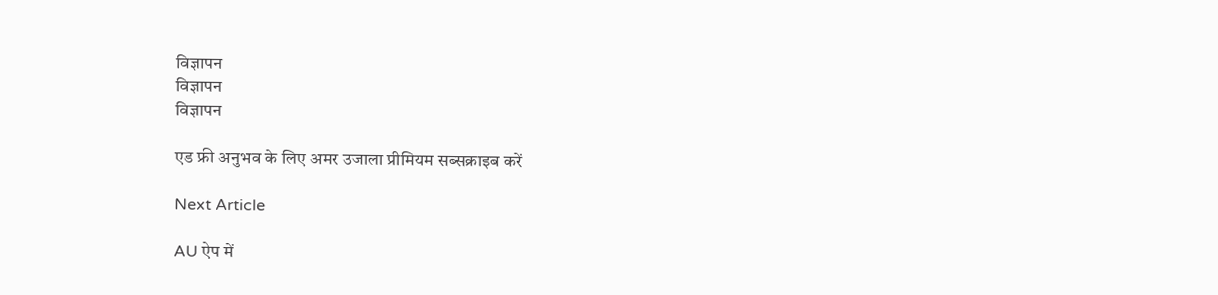विज्ञापन
विज्ञापन
विज्ञापन

एड फ्री अनुभव के लिए अमर उजाला प्रीमियम सब्सक्राइब करें

Next Article

AU ऐप में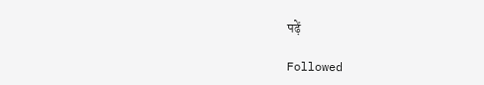पढ़ें

Followed